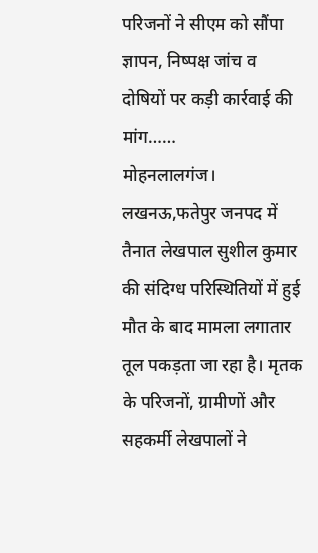परिजनों ने सीएम को सौंपा ज्ञापन, निष्पक्ष जांच व दोषियों पर कड़ी कार्रवाई की मांग……
मोहनलालगंज। लखनऊ,फतेपुर जनपद में तैनात लेखपाल सुशील कुमार की संदिग्ध परिस्थितियों में हुई मौत के बाद मामला लगातार तूल पकड़ता जा रहा है। मृतक के परिजनों, ग्रामीणों और सहकर्मी लेखपालों ने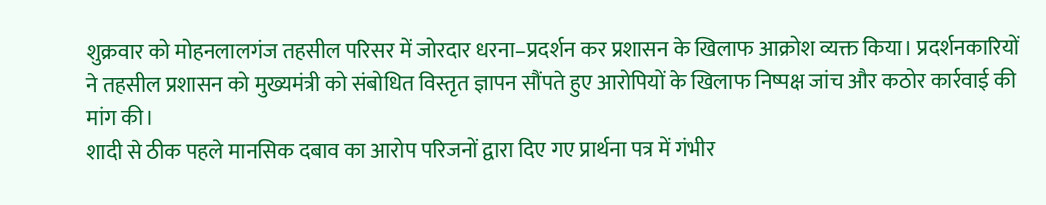शुक्रवार को मोहनलालगंज तहसील परिसर में जोरदार धरना–प्रदर्शन कर प्रशासन के खिलाफ आक्रोश व्यक्त किया। प्रदर्शनकारियों ने तहसील प्रशासन को मुख्यमंत्री को संबोधित विस्तृत ज्ञापन सौंपते हुए आरोपियों के खिलाफ निष्पक्ष जांच और कठोर कार्रवाई की मांग की।
शादी से ठीक पहले मानसिक दबाव का आरोप परिजनों द्वारा दिए गए प्रार्थना पत्र में गंभीर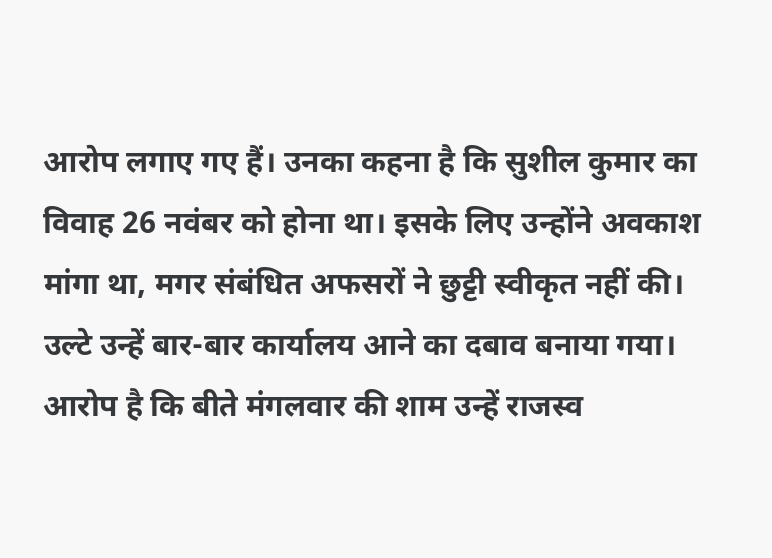आरोप लगाए गए हैं। उनका कहना है कि सुशील कुमार का विवाह 26 नवंबर को होना था। इसके लिए उन्होंने अवकाश मांगा था, मगर संबंधित अफसरों ने छुट्टी स्वीकृत नहीं की। उल्टे उन्हें बार-बार कार्यालय आने का दबाव बनाया गया। आरोप है कि बीते मंगलवार की शाम उन्हें राजस्व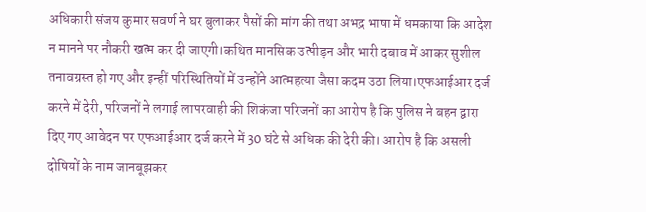अधिकारी संजय कुमार सवर्ण ने घर बुलाकर पैसों की मांग की तथा अभद्र भाषा में धमकाया कि आदेश न मानने पर नौकरी खत्म कर दी जाएगी।कथित मानसिक उत्पीड़न और भारी दबाव में आकर सुशील तनावग्रस्त हो गए और इन्हीं परिस्थितियों में उन्होंने आत्महत्या जैसा कदम उठा लिया।एफआईआर दर्ज करने में देरी, परिजनों ने लगाई लापरवाही की शिकंजा परिजनों का आरोप है कि पुलिस ने बहन द्वारा दिए गए आवेदन पर एफआईआर दर्ज करने में 30 घंटे से अधिक की देरी की। आरोप है कि असली दोषियों के नाम जानबूझकर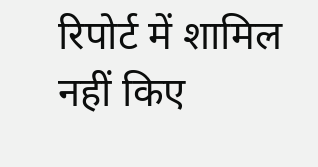रिपोर्ट में शामिल नहीं किए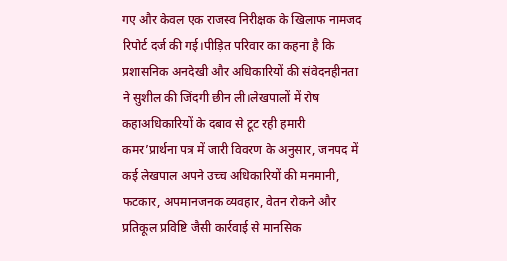गए और केवल एक राजस्व निरीक्षक के खिलाफ नामजद रिपोर्ट दर्ज की गई।पीड़ित परिवार का कहना है कि प्रशासनिक अनदेखी और अधिकारियों की संवेदनहीनता ने सुशील की जिंदगी छीन ली।लेखपालों में रोष कहाअधिकारियों के दबाव से टूट रही हमारी कमर’प्रार्थना पत्र में जारी विवरण के अनुसार, जनपद में कई लेखपाल अपने उच्च अधिकारियों की मनमानी, फटकार, अपमानजनक व्यवहार, वेतन रोकने और प्रतिकूल प्रविष्टि जैसी कार्रवाई से मानसिक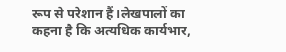रूप से परेशान हैं।लेखपालों का कहना है कि अत्यधिक कार्यभार,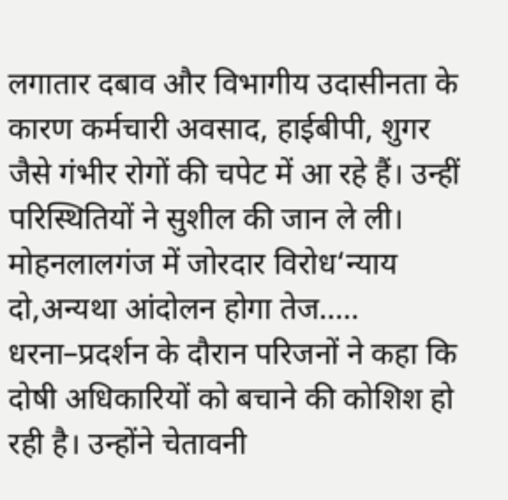लगातार दबाव और विभागीय उदासीनता के कारण कर्मचारी अवसाद, हाईबीपी, शुगर जैसे गंभीर रोगों की चपेट में आ रहे हैं। उन्हीं परिस्थितियों ने सुशील की जान ले ली।
मोहनलालगंज में जोरदार विरोध‘न्याय दो,अन्यथा आंदोलन होगा तेज…..
धरना–प्रदर्शन के दौरान परिजनों ने कहा कि दोषी अधिकारियों को बचाने की कोशिश हो रही है। उन्होंने चेतावनी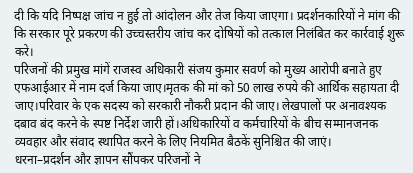दी कि यदि निष्पक्ष जांच न हुई तो आंदोलन और तेज किया जाएगा। प्रदर्शनकारियों ने मांग की कि सरकार पूरे प्रकरण की उच्चस्तरीय जांच कर दोषियों को तत्काल निलंबित कर कार्रवाई शुरू करे।
परिजनों की प्रमुख मांगें राजस्व अधिकारी संजय कुमार सवर्ण को मुख्य आरोपी बनाते हुए एफआईआर में नाम दर्ज किया जाए।मृतक की मां को 50 लाख रुपये की आर्थिक सहायता दी जाए।परिवार के एक सदस्य को सरकारी नौकरी प्रदान की जाए। लेखपालों पर अनावश्यक दबाव बंद करने के स्पष्ट निर्देश जारी हों।अधिकारियों व कर्मचारियों के बीच सम्मानजनक व्यवहार और संवाद स्थापित करने के लिए नियमित बैठकें सुनिश्चित की जाएं।
धरना–प्रदर्शन और ज्ञापन सौंपकर परिजनों ने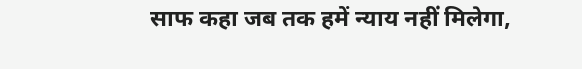साफ कहा जब तक हमें न्याय नहीं मिलेगा,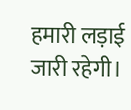हमारी लड़ाई जारी रहेगी।